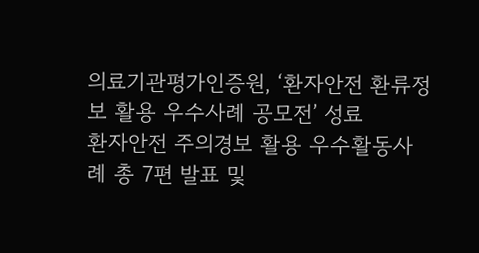의료기관평가인증원, ‘환자안전 환류정보 활용 우수사례 공모전’ 성료
환자안전 주의경보 활용 우수활동사례 총 7편 발표 및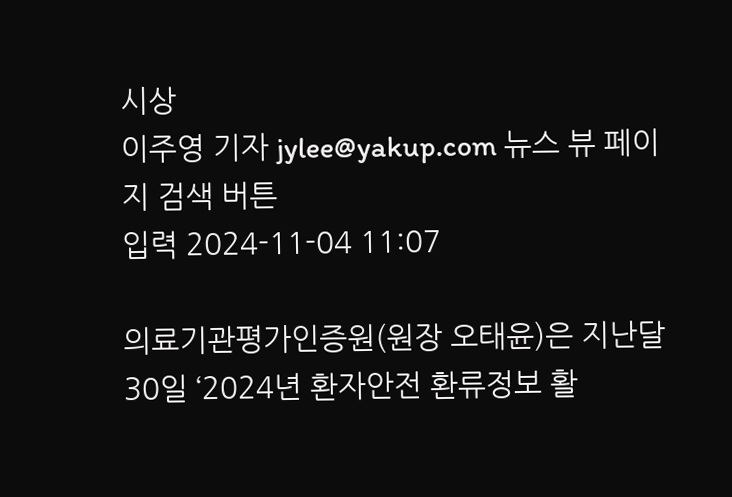시상
이주영 기자 jylee@yakup.com 뉴스 뷰 페이지 검색 버튼
입력 2024-11-04 11:07

의료기관평가인증원(원장 오태윤)은 지난달 30일 ‘2024년 환자안전 환류정보 활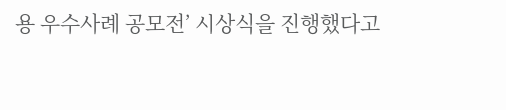용 우수사례 공모전’ 시상식을 진행했다고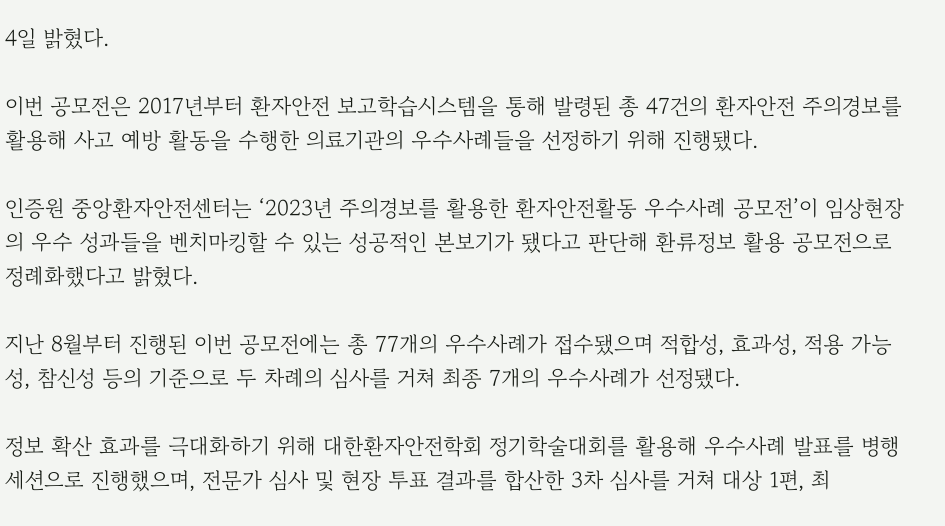4일 밝혔다.

이번 공모전은 2017년부터 환자안전 보고학습시스템을 통해 발령된 총 47건의 환자안전 주의경보를 활용해 사고 예방 활동을 수행한 의료기관의 우수사례들을 선정하기 위해 진행됐다.

인증원 중앙환자안전센터는 ‘2023년 주의경보를 활용한 환자안전활동 우수사례 공모전’이 임상현장의 우수 성과들을 벤치마킹할 수 있는 성공적인 본보기가 됐다고 판단해 환류정보 활용 공모전으로 정례화했다고 밝혔다.

지난 8월부터 진행된 이번 공모전에는 총 77개의 우수사례가 접수됐으며 적합성, 효과성, 적용 가능성, 참신성 등의 기준으로 두 차례의 심사를 거쳐 최종 7개의 우수사례가 선정됐다.

정보 확산 효과를 극대화하기 위해 대한환자안전학회 정기학술대회를 활용해 우수사례 발표를 병행세션으로 진행했으며, 전문가 심사 및 현장 투표 결과를 합산한 3차 심사를 거쳐 대상 1편, 최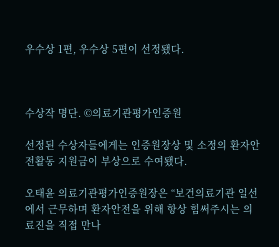우수상 1편, 우수상 5편이 선정됐다.



수상작 명단. ©의료기관평가인증원

선정된 수상자들에게는 인증원장상 및 소정의 환자안전활동 지원금이 부상으로 수여됐다.

오태윤 의료기관평가인증원장은 “보건의료기관 일선에서 근무하며 환자안전을 위해 항상 힘써주시는 의료진을 직접 만나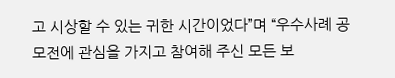고 시상할 수 있는 귀한 시간이었다”며 “우수사례 공모전에 관심을 가지고 참여해 주신 모든 보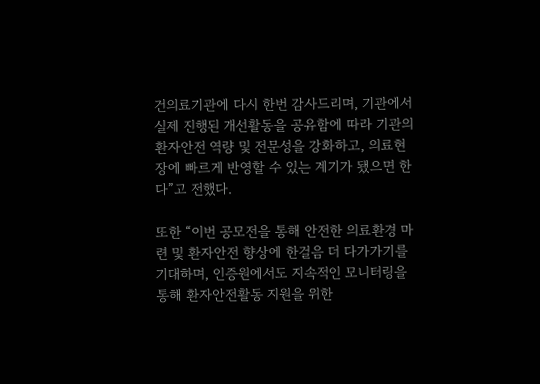건의료기관에 다시 한번 감사드리며, 기관에서 실제 진행된 개선활동을 공유함에 따라 기관의 환자안전 역량 및 전문성을 강화하고, 의료현장에 빠르게 반영할 수 있는 계기가 됐으면 한다”고 전했다.

또한 “이번 공모전을 통해 안전한 의료환경 마련 및 환자안전 향상에 한걸음 더 다가가기를 기대하며, 인증원에서도 지속적인 모니터링을 통해 환자안전활동 지원을 위한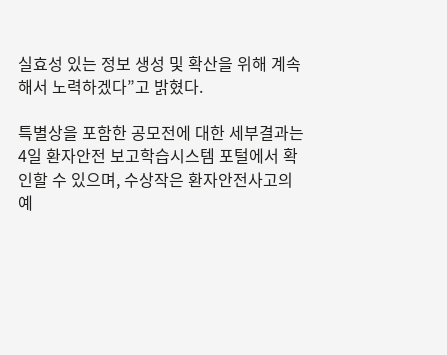실효성 있는 정보 생성 및 확산을 위해 계속해서 노력하겠다”고 밝혔다.

특별상을 포함한 공모전에 대한 세부결과는 4일 환자안전 보고학습시스템 포털에서 확인할 수 있으며, 수상작은 환자안전사고의 예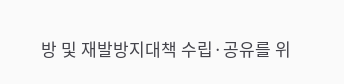방 및 재발방지대책 수립·공유를 위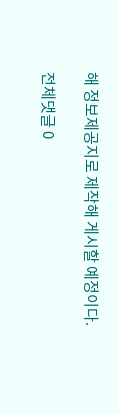해 정보제공지로 제작해 게시할 예정이다.

전체댓글 0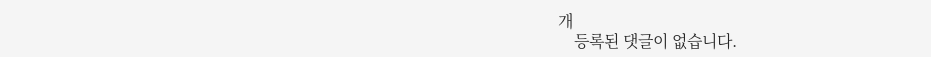개
    등록된 댓글이 없습니다.